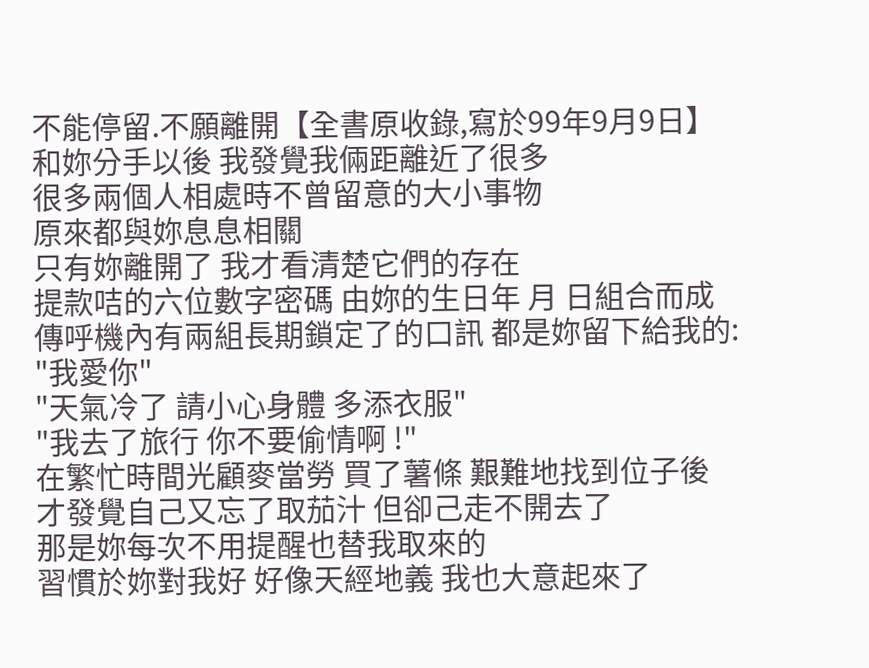不能停留.不願離開【全書原收錄,寫於99年9月9日】
和妳分手以後 我發覺我倆距離近了很多
很多兩個人相處時不曾留意的大小事物
原來都與妳息息相關
只有妳離開了 我才看清楚它們的存在
提款咭的六位數字密碼 由妳的生日年 月 日組合而成
傳呼機內有兩組長期鎖定了的口訊 都是妳留下給我的:
"我愛你"
"天氣冷了 請小心身體 多添衣服"
"我去了旅行 你不要偷情啊 !"
在繁忙時間光顧麥當勞 買了薯條 艱難地找到位子後
才發覺自己又忘了取茄汁 但卻己走不開去了
那是妳每次不用提醒也替我取來的
習慣於妳對我好 好像天經地義 我也大意起來了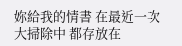妳給我的情書 在最近一次大掃除中 都存放在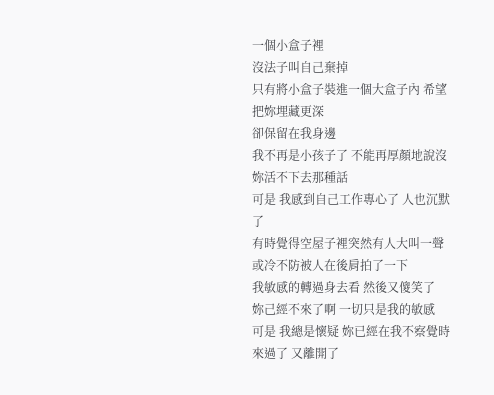一個小盒子裡
沒法子叫自己棄掉
只有將小盒子裝進一個大盒子內 希望把妳埋藏更深
卻保留在我身邊
我不再是小孩子了 不能再厚顏地說沒妳活不下去那種話
可是 我感到自己工作專心了 人也沉默了
有時覺得空屋子裡突然有人大叫一聲
或冷不防被人在後肩拍了一下
我敏感的轉過身去看 然後又傻笑了
妳己經不來了啊 一切只是我的敏感
可是 我總是懷疑 妳已經在我不察覺時
來過了 又離開了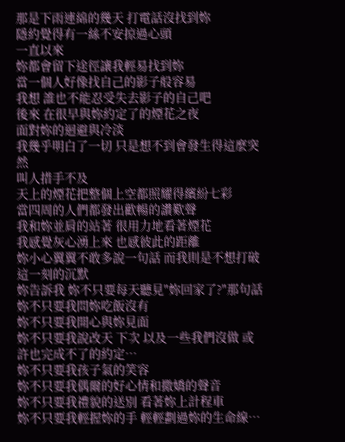那是下雨連綿的幾天 打電話沒找到妳
隱約覺得有一絲不安掠過心頭
一直以來
妳都會留下途徑讓我輕易找到妳
當一個人好像找自己的影子般容易
我想 誰也不能忍受失去影子的自己吧
後來 在很早與妳約定了的煙花之夜
面對妳的迴避與冷淡
我幾乎明白了一切 只是想不到會發生得這麼突然
叫人措手不及
天上的煙花把整個上空都照耀得繽紛七彩
當四周的人們都發出歡暢的讚歎聲
我和妳並肩的站著 很用力地看著煙花
我感覺灰心湧上來 也感彼此的距離
妳小心翼翼不敢多說一句話 而我則是不想打破這一刻的沉默
妳告訴我 妳不只要每天聽見"妳回家了?"那句話
妳不只要我問妳吃飯沒有
妳不只要我開心與妳見面
妳不只要我說改天 下次 以及一些我們沒做 或許也完成不了的約定…
妳不只要我孩子氣的笑容
妳不只要我偶爾的好心情和撒嬌的聲音
妳不只要我禮貌的送別 看著妳上計程車
妳不只要我輕握妳的手 輕輕劃過妳的生命線…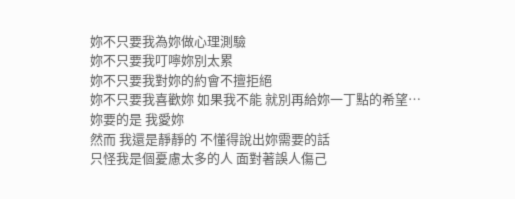妳不只要我為妳做心理測驗
妳不只要我叮嚀妳別太累
妳不只要我對妳的約會不擅拒絕
妳不只要我喜歡妳 如果我不能 就別再給妳一丁點的希望…
妳要的是 我愛妳
然而 我還是靜靜的 不懂得說出妳需要的話
只怪我是個憂慮太多的人 面對著誤人傷己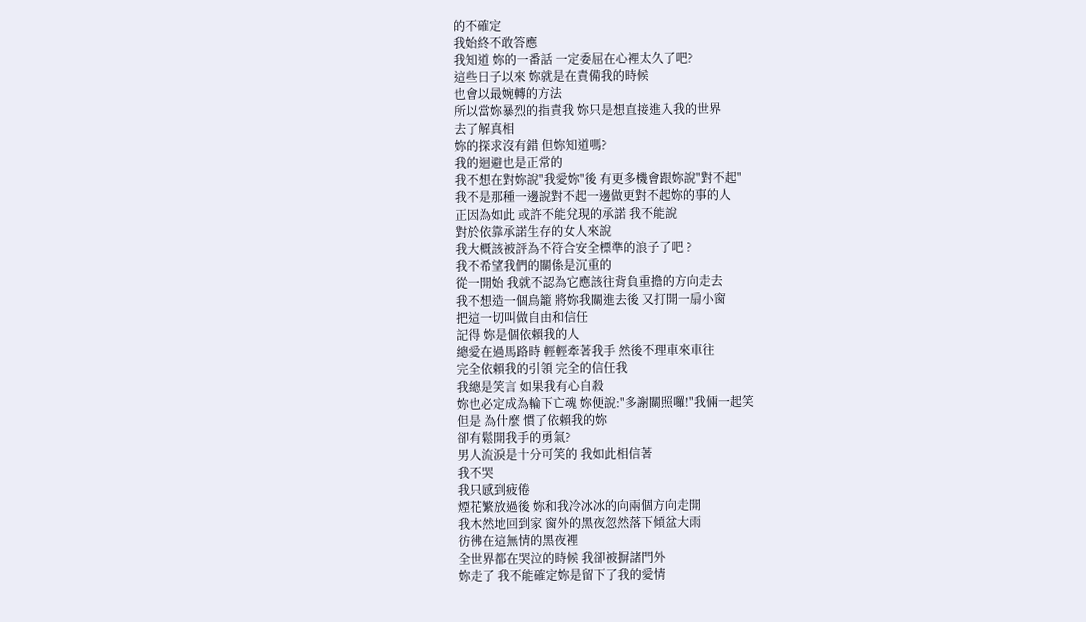的不確定
我始終不敢答應
我知道 妳的一番話 一定委屈在心裡太久了吧?
這些日子以來 妳就是在責備我的時候
也會以最婉轉的方法
所以當妳暴烈的指責我 妳只是想直接進入我的世界
去了解真相
妳的探求沒有錯 但妳知道嗎?
我的迴避也是正常的
我不想在對妳說"我愛妳"後 有更多機會跟妳說"對不起"
我不是那種一邊說對不起一邊做更對不起妳的事的人
正因為如此 或許不能兌現的承諾 我不能說
對於依靠承諾生存的女人來說
我大概該被評為不符合安全標準的浪子了吧 ?
我不希望我們的關係是沉重的
從一開始 我就不認為它應該往背負重擔的方向走去
我不想造一個鳥籠 將妳我關進去後 又打開一扇小窗
把這一切叫做自由和信任
記得 妳是個依賴我的人
總愛在過馬路時 輕輕牽著我手 然後不理車來車往
完全依賴我的引領 完全的信任我
我總是笑言 如果我有心自殺
妳也必定成為輪下亡魂 妳便說:"多謝關照囉!"我倆一起笑
但是 為什麼 慣了依賴我的妳
卻有鬆開我手的勇氣?
男人流淚是十分可笑的 我如此相信著
我不哭
我只感到疲倦
煙花繁放過後 妳和我冷冰冰的向兩個方向走開
我木然地回到家 窗外的黑夜忽然落下傾盆大雨
彷彿在這無情的黑夜裡
全世界都在哭泣的時候 我卻被摒諸門外
妳走了 我不能確定妳是留下了我的愛情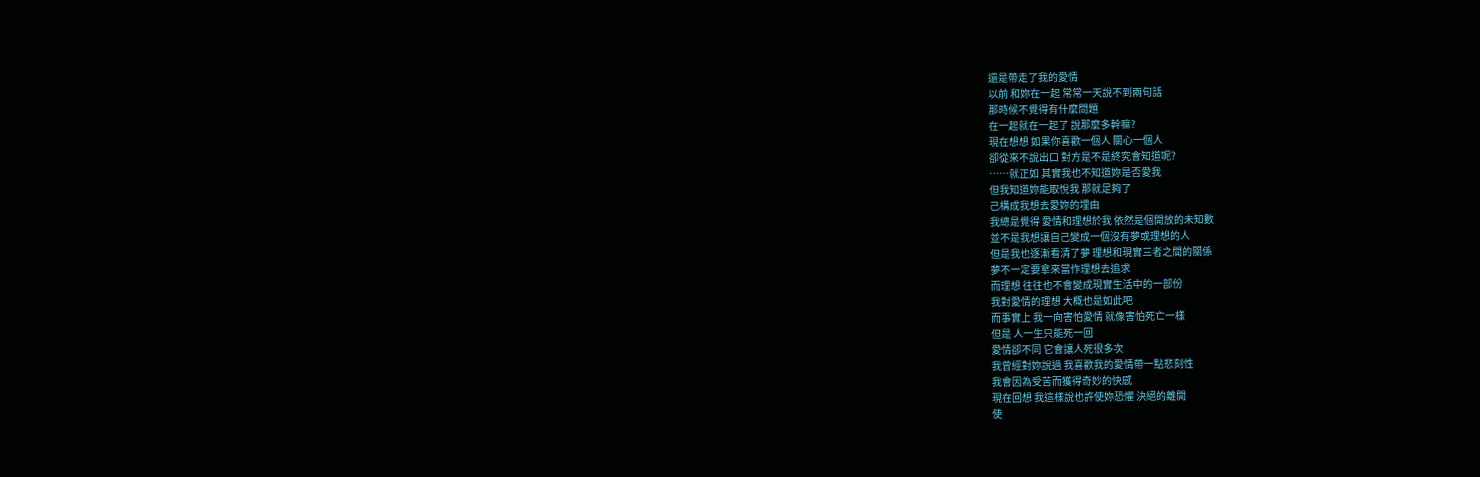還是帶走了我的愛情
以前 和妳在一起 常常一天說不到兩句話
那時候不覺得有什麼問題
在一起就在一起了 說那麼多幹嘛?
現在想想 如果你喜歡一個人 關心一個人
卻從來不說出口 對方是不是終究會知道呢?
……就正如 其實我也不知道妳是否愛我
但我知道妳能取悅我 那就足夠了
己構成我想去愛妳的埋由
我總是覺得 愛情和理想於我 依然是個開放的未知數
並不是我想讓自己變成一個沒有夢或理想的人
但是我也逐漸看清了夢 理想和現實三者之間的關係
夢不一定要拿來當作理想去追求
而理想 往往也不會變成現實生活中的一部份
我對愛情的理想 大概也是如此吧
而事實上 我一向害怕愛情 就像害怕死亡一樣
但是 人一生只能死一回
愛情卻不同 它會讓人死很多次
我曾經對妳說過 我喜歡我的愛情帶一點悲刻性
我會因為受苦而獲得奇妙的快感
現在回想 我這樣說也許使妳恐懼 決絕的離開
使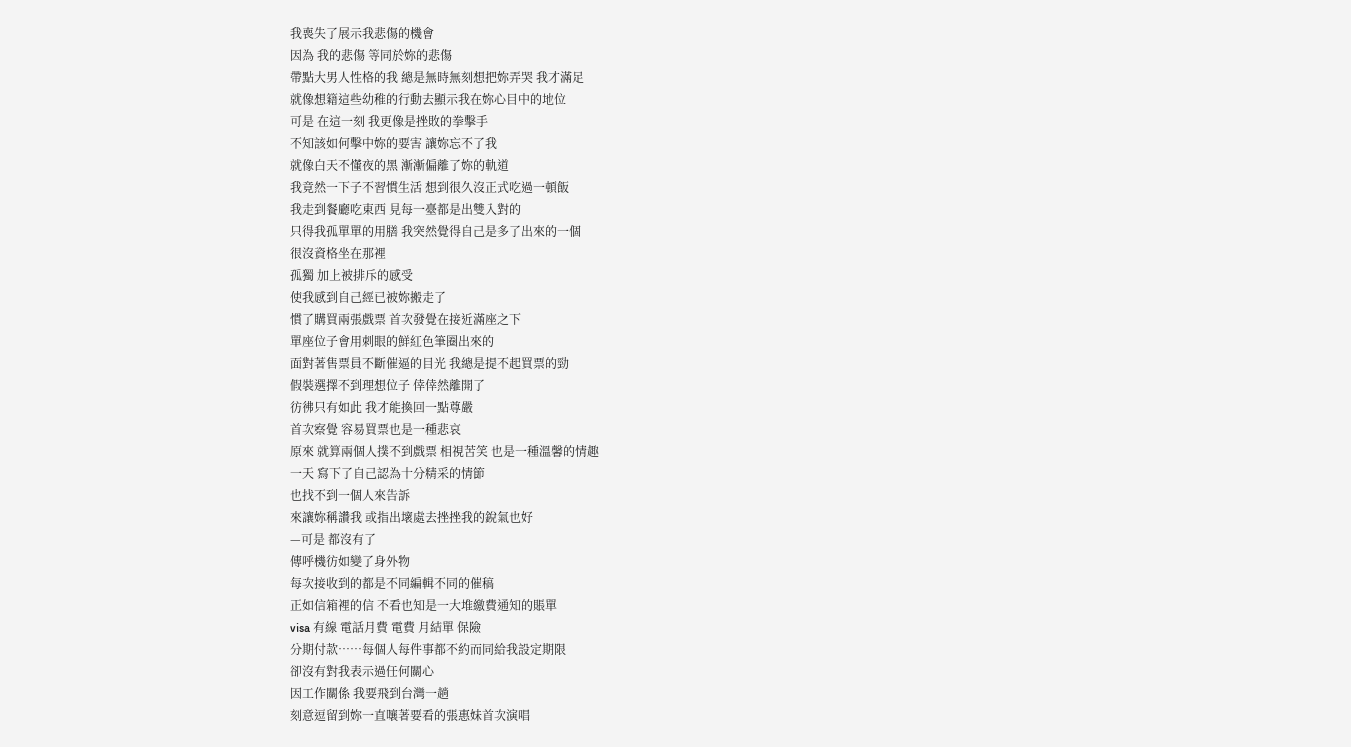我喪失了展示我悲傷的機會
因為 我的悲傷 等同於妳的悲傷
帶點大男人性格的我 總是無時無刻想把妳弄哭 我才滿足
就像想籍這些幼稚的行動去顯示我在妳心目中的地位
可是 在這一刻 我更像是挫敗的拳擊手
不知該如何擊中妳的要害 讓妳忘不了我
就像白天不懂夜的黑 漸漸偏離了妳的軌道
我竟然一下子不習慣生活 想到很久沒正式吃過一頓飯
我走到餐廳吃東西 見每一臺都是出雙入對的
只得我孤單單的用膳 我突然覺得自己是多了出來的一個
很沒資格坐在那裡
孤獨 加上被排斥的感受
使我感到自己經已被妳搬走了
慣了購買兩張戲票 首次發覺在接近滿座之下
單座位子會用刺眼的鮮紅色筆圈出來的
面對著售票員不斷催逼的目光 我總是提不起買票的勁
假裝選擇不到理想位子 倖倖然離開了
彷彿只有如此 我才能換回一點尊嚴
首次察覺 容易買票也是一種悲哀
原來 就算兩個人撲不到戲票 相視苦笑 也是一種溫馨的情趣
一天 寫下了自己認為十分精采的情節
也找不到一個人來告訴
來讓妳稱讚我 或指出壞處去挫挫我的銳氣也好
—可是 都沒有了
傳呼機彷如變了身外物
每次接收到的都是不同編輯不同的催稿
正如信箱裡的信 不看也知是一大堆繳費通知的賬單
visa 有線 電話月費 電費 月結單 保險
分期付款……每個人每件事都不約而同給我設定期限
卻沒有對我表示過任何關心
因工作關係 我要飛到台灣一趟
刻意逗留到妳一直嚷著要看的張惠妹首次演唱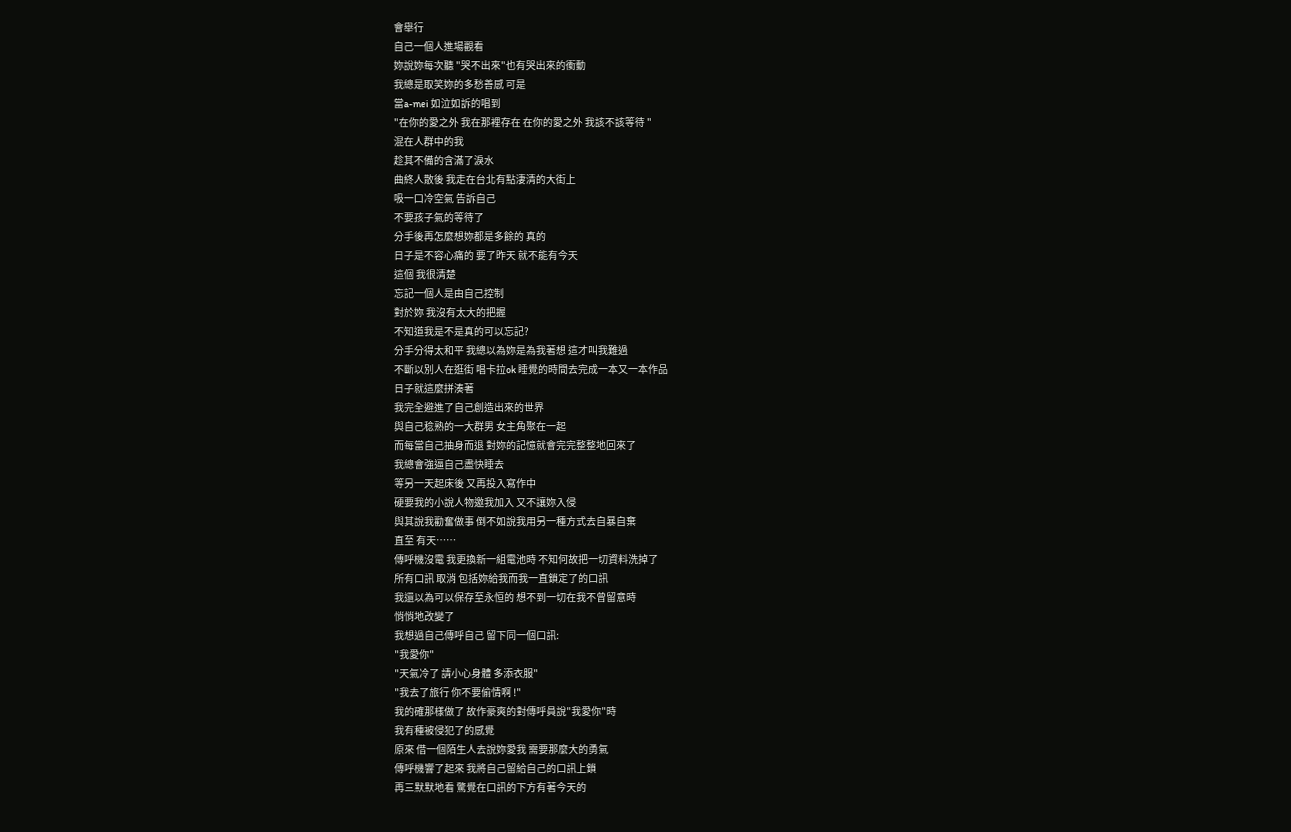會舉行
自己一個人進場觀看
妳說妳每次聽 "哭不出來"也有哭出來的衝動
我總是取笑妳的多愁善感 可是
當a-mei 如泣如訴的唱到
"在你的愛之外 我在那裡存在 在你的愛之外 我該不該等待 "
混在人群中的我
趁其不備的含滿了淚水
曲終人散後 我走在台北有點淒清的大街上
吸一口冷空氣 告訴自己
不要孩子氣的等待了
分手後再怎麼想妳都是多餘的 真的
日子是不容心痛的 要了昨天 就不能有今天
這個 我很清楚
忘記一個人是由自己控制
對於妳 我沒有太大的把握
不知道我是不是真的可以忘記?
分手分得太和平 我總以為妳是為我著想 這才叫我難過
不斷以別人在逛街 唱卡拉ok 睡覺的時間去完成一本又一本作品
日子就這麼拼湊著
我完全避進了自己創造出來的世界
與自己稔熟的一大群男 女主角聚在一起
而每當自己抽身而退 對妳的記憶就會完完整整地回來了
我總會強逼自己盡快睡去
等另一天起床後 又再投入寫作中
硬要我的小說人物邀我加入 又不讓妳入侵
與其說我勸奮做事 倒不如說我用另一種方式去自暴自棄
直至 有天……
傳呼機沒電 我更換新一組電池時 不知何故把一切資料洗掉了
所有口訊 取消 包括妳給我而我一直鎖定了的口訊
我還以為可以保存至永恒的 想不到一切在我不曾留意時
悄悄地改變了
我想過自己傳呼自己 留下同一個口訊:
"我愛你"
"天氣冷了 請小心身體 多添衣服"
"我去了旅行 你不要偷情啊 !"
我的確那樣做了 故作豪爽的對傳呼員說"我愛你"時
我有種被侵犯了的感覺
原來 借一個陌生人去說妳愛我 需要那麼大的勇氣
傳呼機響了起來 我將自己留給自己的口訊上鎖
再三默默地看 驚覺在口訊的下方有著今天的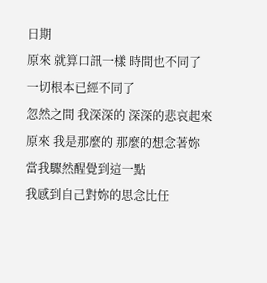日期
原來 就算口訊一樣 時間也不同了
一切根本已經不同了
忽然之間 我深深的 深深的悲哀起來
原來 我是那麼的 那麼的想念著妳
當我驟然醒覺到這一點
我感到自己對妳的思念比任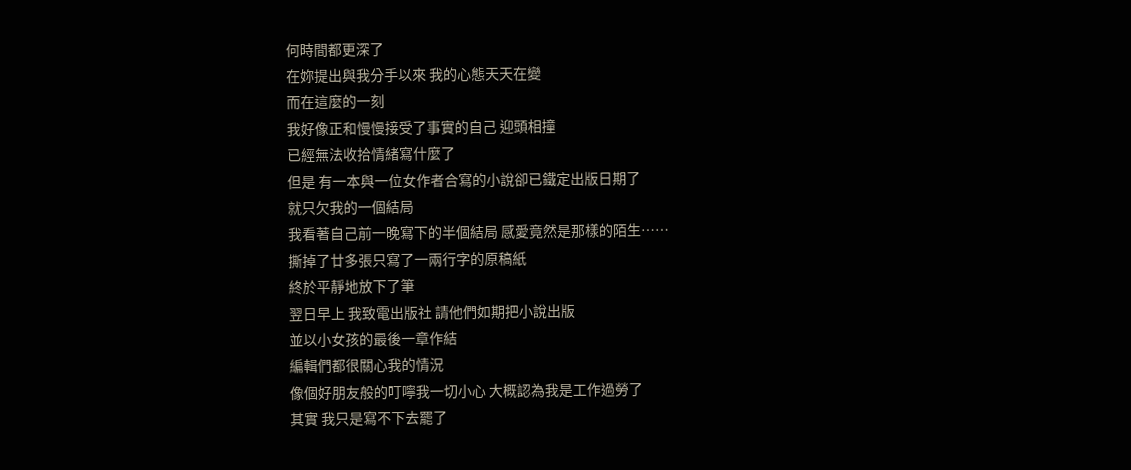何時間都更深了
在妳提出與我分手以來 我的心態天天在變
而在這麼的一刻
我好像正和慢慢接受了事實的自己 迎頭相撞
已經無法收拾情緒寫什麼了
但是 有一本與一位女作者合寫的小說卻已鐵定出版日期了
就只欠我的一個結局
我看著自己前一晚寫下的半個結局 感愛竟然是那樣的陌生……
撕掉了廿多張只寫了一兩行字的原稿紙
終於平靜地放下了筆
翌日早上 我致電出版社 請他們如期把小說出版
並以小女孩的最後一章作結
編輯們都很關心我的情況
像個好朋友般的叮嚀我一切小心 大概認為我是工作過勞了
其實 我只是寫不下去罷了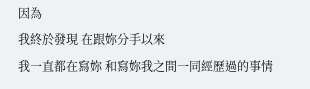因為
我終於發現 在跟妳分手以來
我一直都在寫妳 和寫妳我之間一同經歷過的事情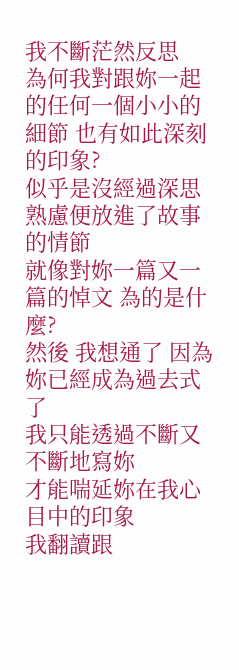我不斷茫然反思
為何我對跟妳一起的任何一個小小的細節 也有如此深刻的印象?
似乎是沒經過深思熟慮便放進了故事的情節
就像對妳一篇又一篇的悼文 為的是什麼?
然後 我想通了 因為妳已經成為過去式了
我只能透過不斷又不斷地寫妳
才能喘延妳在我心目中的印象
我翻讀跟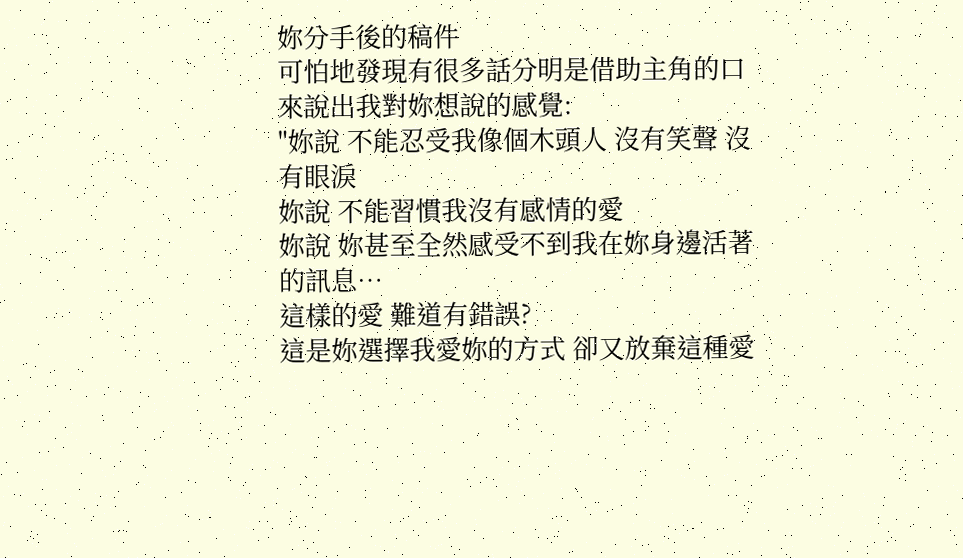妳分手後的稿件
可怕地發現有很多話分明是借助主角的口
來說出我對妳想說的感覺:
"妳說 不能忍受我像個木頭人 沒有笑聲 沒有眼淚
妳說 不能習慣我沒有感情的愛
妳說 妳甚至全然感受不到我在妳身邊活著的訊息…
這樣的愛 難道有錯誤?
這是妳選擇我愛妳的方式 卻又放棄這種愛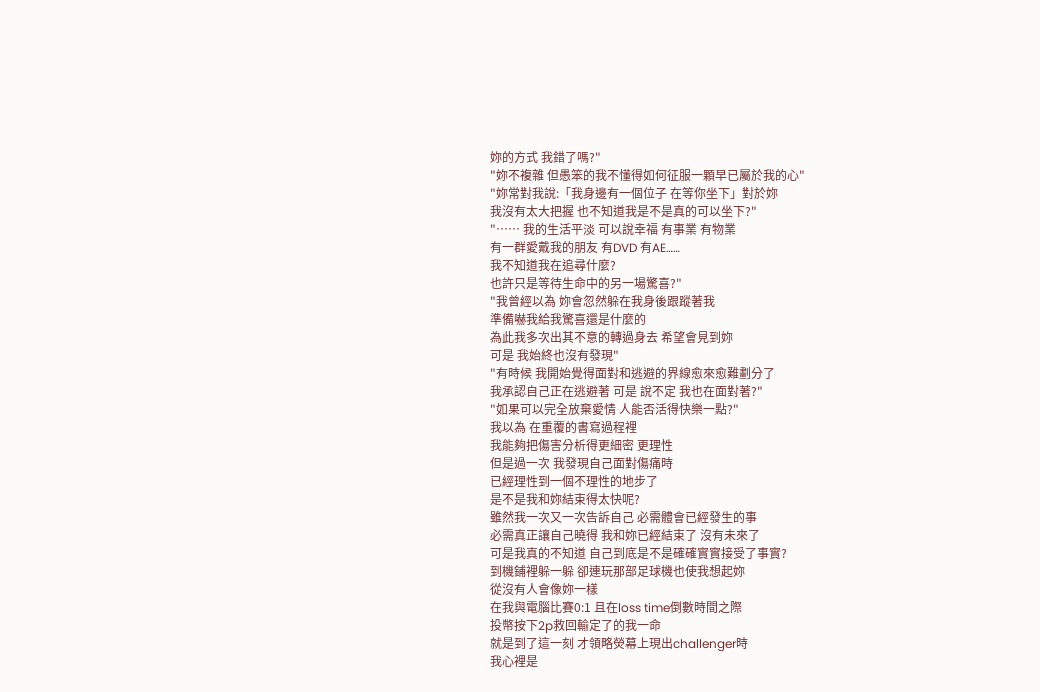妳的方式 我錯了嗎?"
"妳不複雜 但愚笨的我不懂得如何征服一顆早已屬於我的心"
"妳常對我說:「我身邊有一個位子 在等你坐下」對於妳
我沒有太大把握 也不知道我是不是真的可以坐下?"
"…… 我的生活平淡 可以說幸福 有事業 有物業
有一群愛戴我的朋友 有DVD 有AE……
我不知道我在追尋什麼?
也許只是等待生命中的另一場驚喜?"
"我曾經以為 妳會忽然躲在我身後跟蹤著我
準備嚇我給我驚喜還是什麼的
為此我多次出其不意的轉過身去 希望會見到妳
可是 我始終也沒有發現"
"有時候 我開始覺得面對和逃避的界線愈來愈難劃分了
我承認自己正在逃避著 可是 說不定 我也在面對著?"
"如果可以完全放棄愛情 人能否活得快樂一點?"
我以為 在重覆的書寫過程裡
我能夠把傷害分析得更細密 更理性
但是過一次 我發現自己面對傷痛時
已經理性到一個不理性的地步了
是不是我和妳結束得太快呢?
雖然我一次又一次告訴自己 必需體會已經發生的事
必需真正讓自己曉得 我和妳已經結束了 沒有未來了
可是我真的不知道 自己到底是不是確確實實接受了事實?
到機鋪裡躲一躲 卻連玩那部足球機也使我想起妳
從沒有人會像妳一樣
在我與電腦比賽0:1 且在loss time倒數時間之際
投幣按下2p救回輸定了的我一命
就是到了這一刻 才領略熒幕上現出challenger時
我心裡是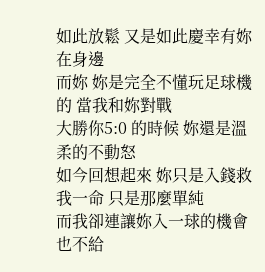如此放鬆 又是如此慶幸有妳在身邊
而妳 妳是完全不懂玩足球機的 當我和妳對戰
大勝你5:0 的時候 妳還是溫柔的不動怒
如今回想起來 妳只是入錢救我一命 只是那麼單純
而我卻連讓妳入一球的機會也不給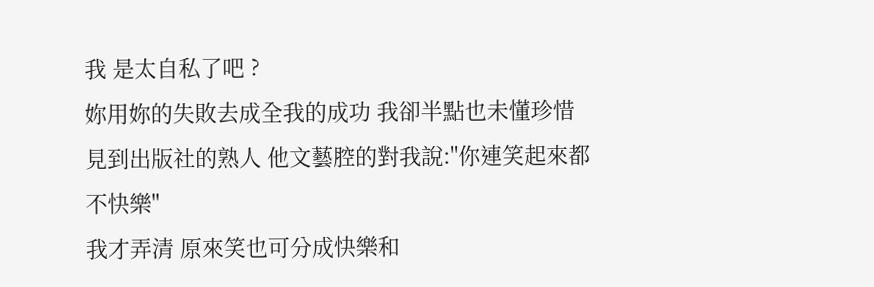我 是太自私了吧 ?
妳用妳的失敗去成全我的成功 我卻半點也未懂珍惜
見到出版社的熟人 他文藝腔的對我說:"你連笑起來都不快樂"
我才弄清 原來笑也可分成快樂和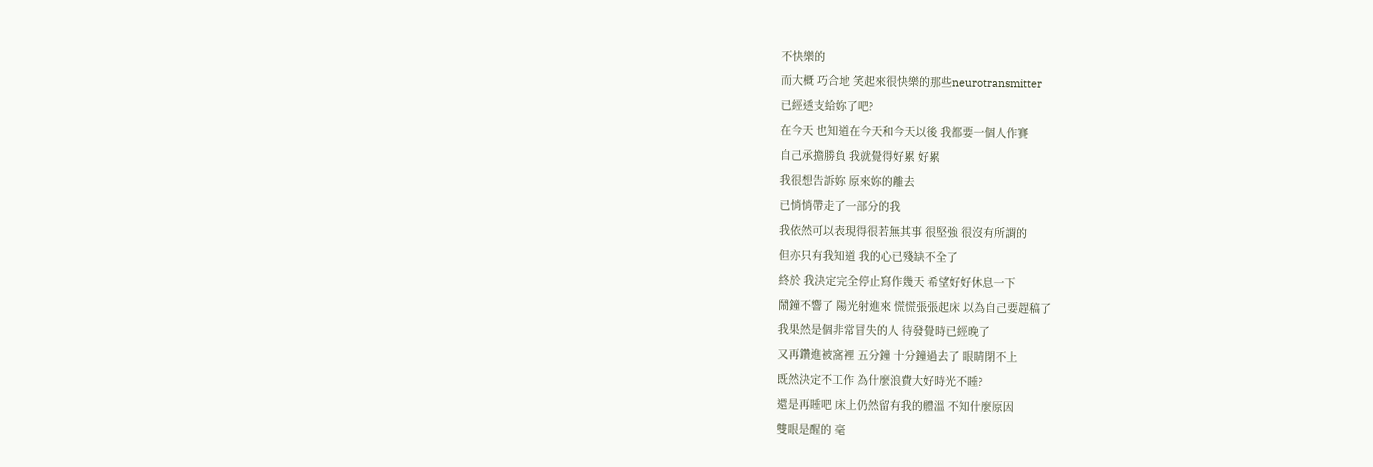不快樂的
而大概 巧合地 笑起來很快樂的那些neurotransmitter
已經透支給妳了吧?
在今天 也知道在今天和今天以後 我都要一個人作賽
自己承擔勝負 我就覺得好累 好累
我很想告訴妳 原來妳的離去
已悄悄帶走了一部分的我
我依然可以表現得很若無其事 很堅強 很沒有所謂的
但亦只有我知道 我的心已殘缺不全了
終於 我決定完全停止寫作幾天 希望好好休息一下
鬧鐘不響了 陽光射進來 慌慌張張起床 以為自己要趕稿了
我果然是個非常冒失的人 待發覺時已經晚了
又再鑽進被窩裡 五分鐘 十分鐘過去了 眼睛閉不上
既然決定不工作 為什麼浪費大好時光不睡?
還是再睡吧 床上仍然留有我的體溫 不知什麼原因
雙眼是醒的 毫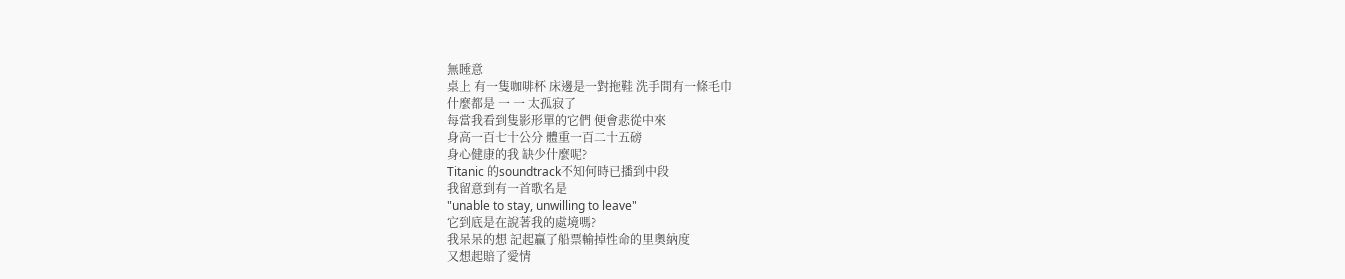無睡意
桌上 有一隻咖啡杯 床邊是一對拖鞋 洗手間有一條毛巾
什麼都是 一 一 太孤寂了
每當我看到隻影形單的它們 便會悲從中來
身高一百七十公分 體重一百二十五磅
身心健康的我 缺少什麼呢?
Titanic 的soundtrack不知何時已播到中段
我留意到有一首歌名是
"unable to stay, unwilling to leave"
它到底是在說著我的處境嗎?
我呆呆的想 記起贏了船票輸掉性命的里奧納度
又想起賠了愛情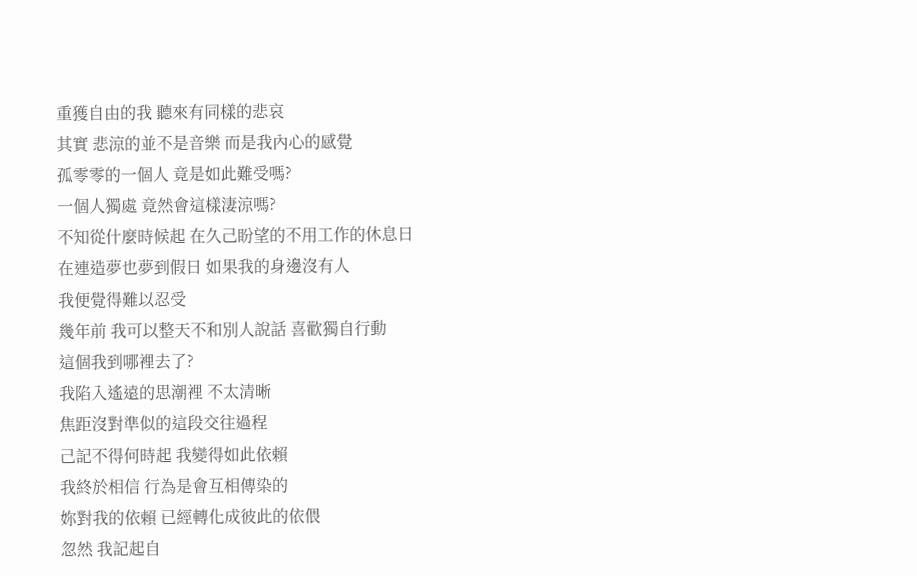重獲自由的我 聽來有同樣的悲哀
其實 悲涼的並不是音樂 而是我內心的感覺
孤零零的一個人 竟是如此難受嗎?
一個人獨處 竟然會這樣淒涼嗎?
不知從什麼時候起 在久己盼望的不用工作的休息日
在連造夢也夢到假日 如果我的身邊沒有人
我便覺得難以忍受
幾年前 我可以整天不和別人說話 喜歡獨自行動
這個我到哪裡去了?
我陷入遙遠的思潮裡 不太清晰
焦距沒對準似的這段交往過程
己記不得何時起 我變得如此依賴
我終於相信 行為是會互相傳染的
妳對我的依賴 已經轉化成彼此的依偎
忽然 我記起自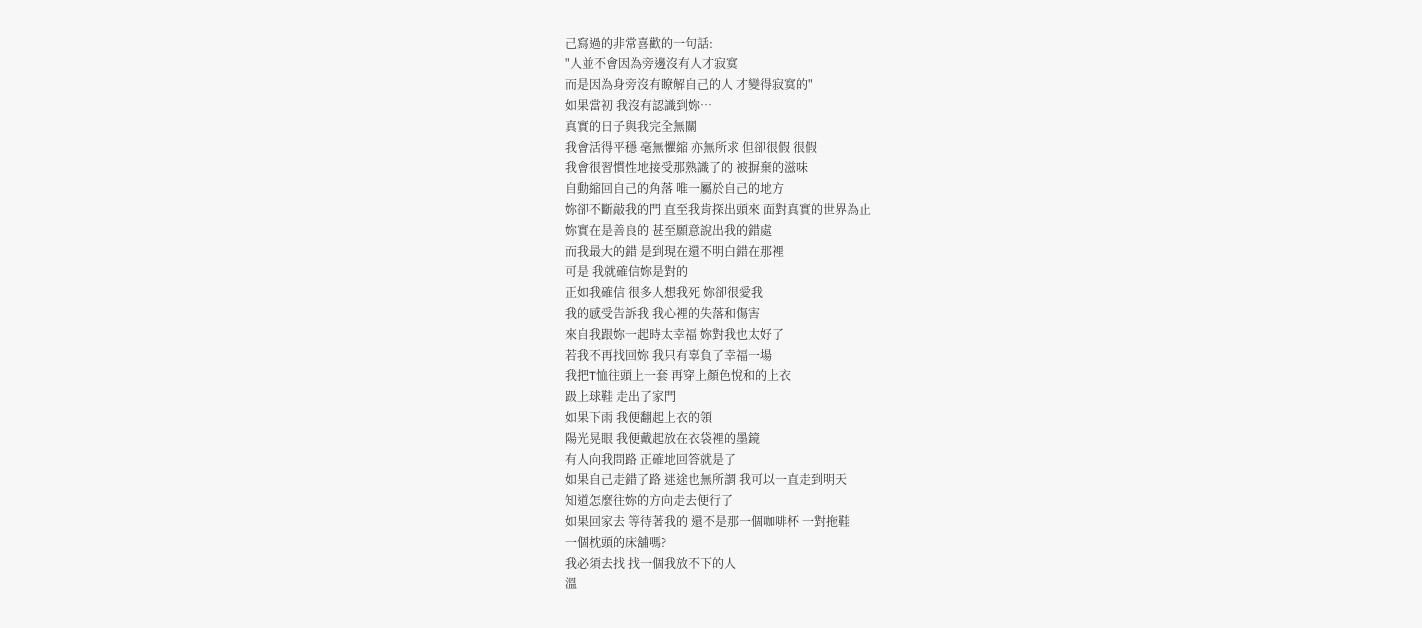己寫過的非常喜歡的一句話:
"人並不會因為旁邊沒有人才寂寞
而是因為身旁沒有瞭解自己的人 才變得寂寞的"
如果當初 我沒有認識到妳…
真實的日子與我完全無關
我會活得平穩 毫無懼縮 亦無所求 但卻很假 很假
我會很習慣性地接受那熟識了的 被摒棄的滋味
自動縮回自己的角落 唯一屬於自己的地方
妳卻不斷敲我的門 直至我肯探出頭來 面對真實的世界為止
妳實在是善良的 甚至願意說出我的錯處
而我最大的錯 是到現在還不明白錯在那裡
可是 我就確信妳是對的
正如我確信 很多人想我死 妳卻很愛我
我的感受告訴我 我心裡的失落和傷害
來自我跟妳一起時太幸福 妳對我也太好了
若我不再找回妳 我只有辜負了幸福一場
我把T恤往頭上一套 再穿上顏色悅和的上衣
趿上球鞋 走出了家門
如果下雨 我便翻起上衣的領
陽光晃眼 我便戴起放在衣袋裡的墨鏡
有人向我問路 正確地回答就是了
如果自己走錯了路 迷途也無所謂 我可以一直走到明天
知道怎麼往妳的方向走去便行了
如果回家去 等待著我的 還不是那一個咖啡杯 一對拖鞋
一個枕頭的床舖嗎?
我必須去找 找一個我放不下的人
溫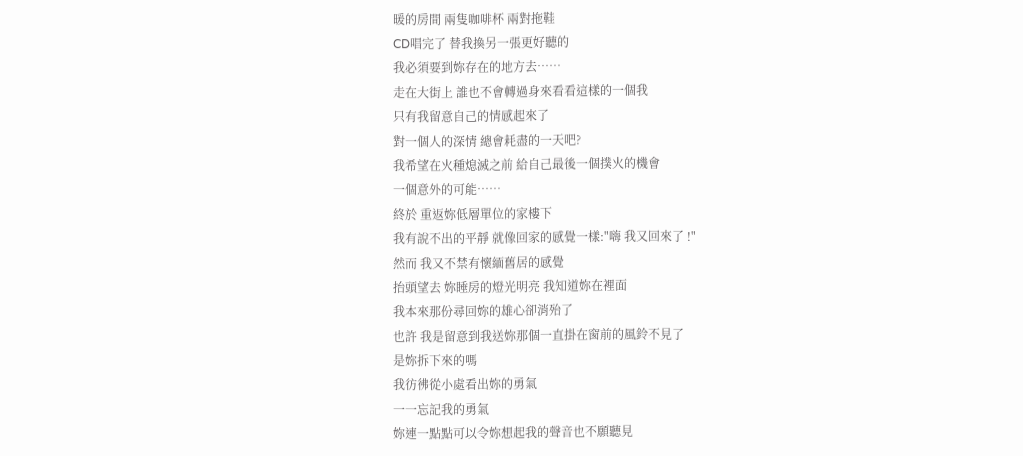暖的房間 兩隻咖啡杯 兩對拖鞋
CD唱完了 替我換另一張更好聽的
我必須要到妳存在的地方去……
走在大街上 誰也不會轉過身來看看這樣的一個我
只有我留意自己的情感起來了
對一個人的深情 總會耗盡的一天吧?
我希望在火種熄滅之前 給自己最後一個撲火的機會
一個意外的可能……
終於 重返妳低層單位的家樓下
我有說不出的平靜 就像回家的感覺一樣:"嗨 我又回來了 !"
然而 我又不禁有懷緬舊居的感覺
抬頭望去 妳睡房的燈光明亮 我知道妳在裡面
我本來那份尋回妳的雄心卻消殆了
也許 我是留意到我送妳那個一直掛在窗前的風鈴不見了
是妳拆下來的嗎
我彷彿從小處看出妳的勇氣
一一忘記我的勇氣
妳連一點點可以令妳想起我的聲音也不願聽見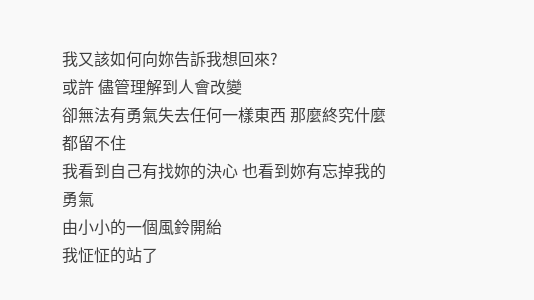我又該如何向妳告訴我想回來?
或許 儘管理解到人會改變
卻無法有勇氣失去任何一樣東西 那麼終究什麼都留不住
我看到自己有找妳的決心 也看到妳有忘掉我的勇氣
由小小的一個風鈴開紿
我怔怔的站了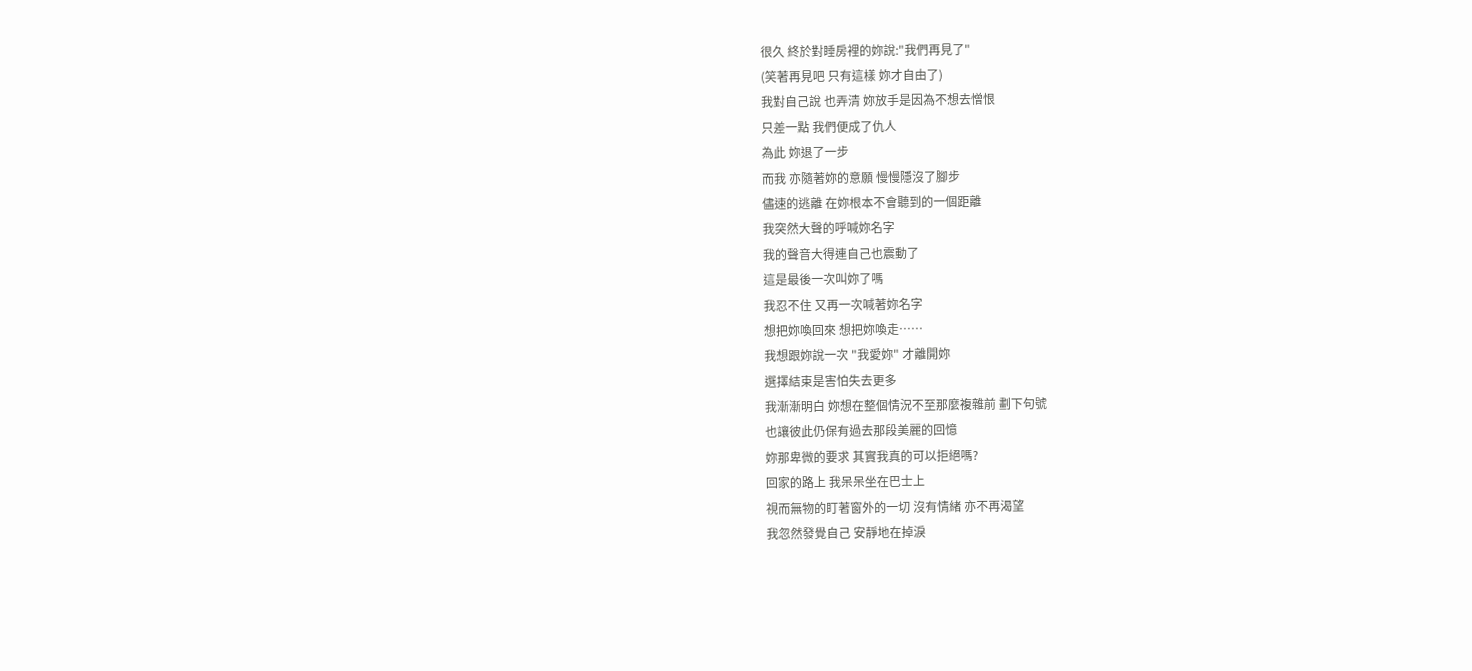很久 終於對睡房裡的妳說:"我們再見了"
(笑著再見吧 只有這樣 妳才自由了)
我對自己說 也弄清 妳放手是因為不想去憎恨
只差一點 我們便成了仇人
為此 妳退了一步
而我 亦隨著妳的意願 慢慢隱沒了腳步
儘速的逃離 在妳根本不會聽到的一個距離
我突然大聲的呼喊妳名字
我的聲音大得連自己也震動了
這是最後一次叫妳了嗎
我忍不住 又再一次喊著妳名字
想把妳喚回來 想把妳喚走……
我想跟妳說一次 "我愛妳" 才離開妳
選擇結束是害怕失去更多
我漸漸明白 妳想在整個情況不至那麼複雜前 劃下句號
也讓彼此仍保有過去那段美麗的回憶
妳那卑微的要求 其實我真的可以拒絕嗎?
回家的路上 我呆呆坐在巴士上
視而無物的盯著窗外的一切 沒有情緒 亦不再渴望
我忽然發覺自己 安靜地在掉淚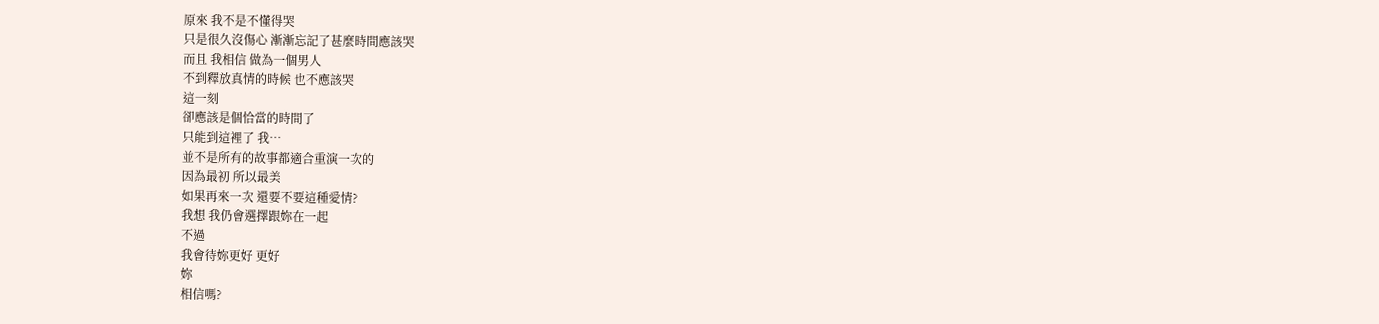原來 我不是不懂得哭
只是很久沒傷心 漸漸忘記了甚麼時間應該哭
而且 我相信 做為一個男人
不到釋放真情的時候 也不應該哭
這一刻
卻應該是個恰當的時間了
只能到這裡了 我…
並不是所有的故事都適合重演一次的
因為最初 所以最美
如果再來一次 還要不要這種愛情?
我想 我仍會選擇跟妳在一起
不過
我會待妳更好 更好
妳
相信嗎?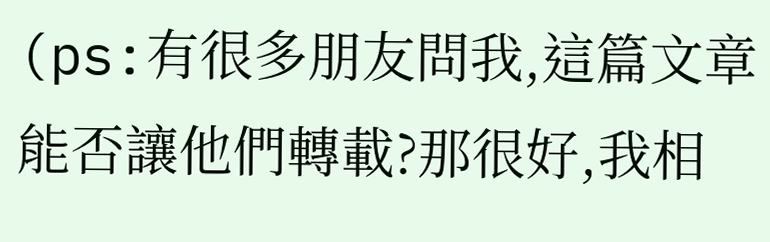(ps:有很多朋友問我,這篇文章能否讓他們轉載?那很好,我相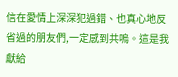信在愛情上深深犯過錯、也真心地反省過的朋友們,一定感到共嗚。這是我獻給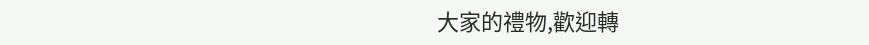大家的禮物,歡迎轉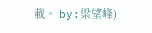載。 by:梁望峰)